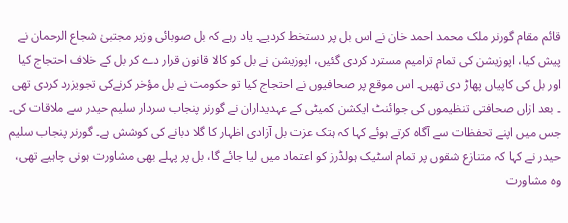قائم مقام گورنر ملک محمد احمد خان نے اس بل پر دستخط کردیے۔ یاد رہے کہ بل صوبائی وزیر مجتبیٰ شجاع الرحمان نے پیش کیا، اپوزیشن کی تمام ترامیم مسترد کردی گئیں، اپوزیشن نے بل کو کالا قانون قرار دے کر بل کے خلاف احتجاج کیا اور بل کی کاپیاں پھاڑ دی تھیں۔ اس موقع پر صحافیوں نے احتجاج کیا تو حکومت نے بل مؤخر کرنےکی تجویزرد کردی تھی ۔ بعد ازاں صحافتی تنظیموں کی جوائنٹ ایکشن کمیٹی کے عہدیداران نے گورنر پنجاب سردار سلیم حیدر سے ملاقات کی۔ جس میں اپنے تحفظات سے آگاہ کرتے ہوئے کہا کہ ہتک عزت بل آزادی اظہار کا گلا دبانے کی کوشش ہے۔ گورنر پنجاب سلیم حیدر نے کہا کہ متنازع شقوں پر تمام اسٹیک ہولڈرز کو اعتماد میں لیا جائے گا، بل پر پہلے بھی مشاورت ہونی چاہیے تھی، وہ مشاورت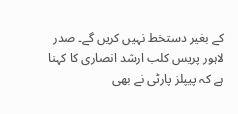کے بغیر دستخط نہیں کریں گے۔ صدر لاہور پریس کلب ارشد انصاری کا کہنا ہے کہ پیپلز پارٹی نے بھی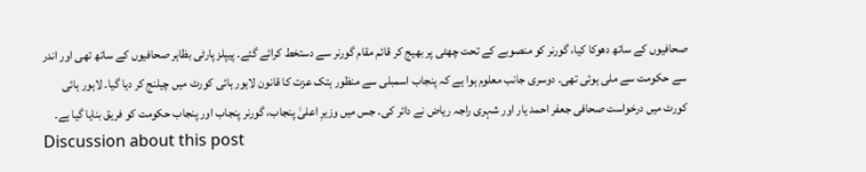صحافیوں کے ساتھ دھوکا کیا، گورنر کو منصوبے کے تحت چھٹی پر بھیج کر قائم مقام گورنر سے دستخط کرائے گئے۔ پیپلز پارٹی بظاہر صحافیوں کے ساتھ تھی اور اندر سے حکومت سے ملی ہوئی تھی۔ دوسری جانب معلوم ہوا ہے کہ پنجاب اسمبلی سے منظور ہتک عزت کا قانون لاہور ہائی کورٹ میں چیلنج کر دیا گیا۔ لاہور ہائی کورٹ میں درخواست صحافی جعفر احمد یار اور شہری راجہ ریاض نے دائر کی۔ جس میں وزیرِ اعلیٰ پنجاب، گورنر پنجاب اور پنجاب حکومت کو فریق بنایا گیا ہے۔
Discussion about this post